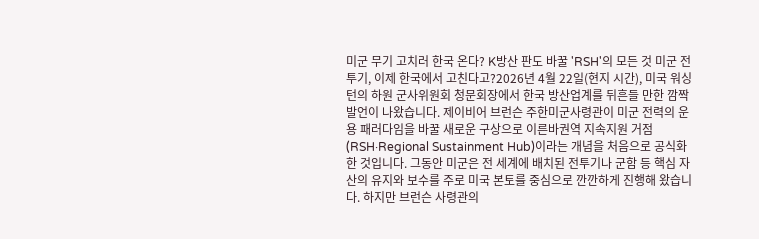미군 무기 고치러 한국 온다? K방산 판도 바꿀 'RSH'의 모든 것 미군 전투기, 이제 한국에서 고친다고?2026년 4월 22일(현지 시간), 미국 워싱턴의 하원 군사위원회 청문회장에서 한국 방산업계를 뒤흔들 만한 깜짝 발언이 나왔습니다. 제이비어 브런슨 주한미군사령관이 미군 전력의 운용 패러다임을 바꿀 새로운 구상으로 이른바권역 지속지원 거점(RSH·Regional Sustainment Hub)이라는 개념을 처음으로 공식화한 것입니다. 그동안 미군은 전 세계에 배치된 전투기나 군함 등 핵심 자산의 유지와 보수를 주로 미국 본토를 중심으로 깐깐하게 진행해 왔습니다. 하지만 브런슨 사령관의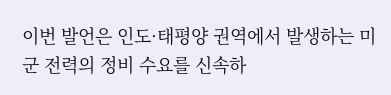이번 발언은 인도·태평양 권역에서 발생하는 미군 전력의 정비 수요를 신속하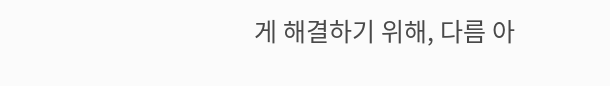게 해결하기 위해, 다름 아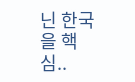닌 한국을 핵심..